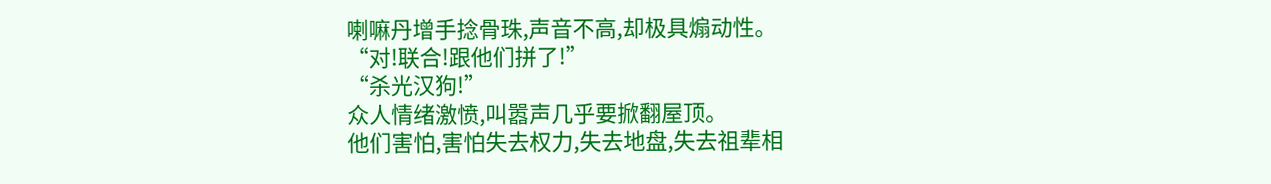喇嘛丹增手捻骨珠,声音不高,却极具煽动性。
“对!联合!跟他们拼了!”
“杀光汉狗!”
众人情绪激愤,叫嚣声几乎要掀翻屋顶。
他们害怕,害怕失去权力,失去地盘,失去祖辈相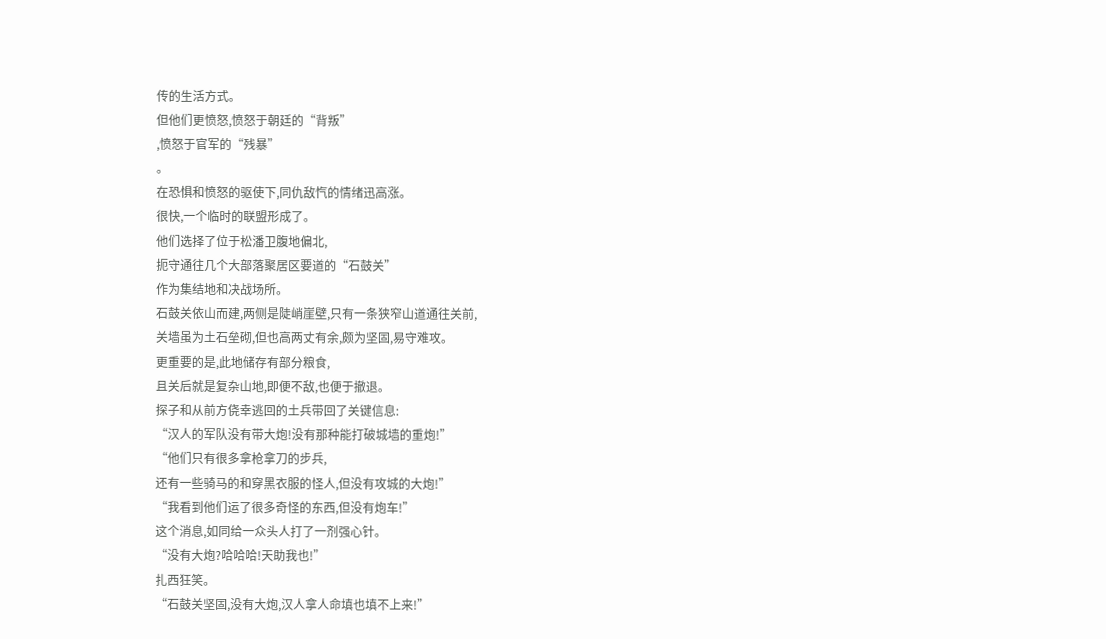传的生活方式。
但他们更愤怒,愤怒于朝廷的“背叛”
,愤怒于官军的“残暴”
。
在恐惧和愤怒的驱使下,同仇敌忾的情绪迅高涨。
很快,一个临时的联盟形成了。
他们选择了位于松潘卫腹地偏北,
扼守通往几个大部落聚居区要道的“石鼓关”
作为集结地和决战场所。
石鼓关依山而建,两侧是陡峭崖壁,只有一条狭窄山道通往关前,
关墙虽为土石垒砌,但也高两丈有余,颇为坚固,易守难攻。
更重要的是,此地储存有部分粮食,
且关后就是复杂山地,即便不敌,也便于撤退。
探子和从前方侥幸逃回的土兵带回了关键信息:
“汉人的军队没有带大炮!没有那种能打破城墙的重炮!”
“他们只有很多拿枪拿刀的步兵,
还有一些骑马的和穿黑衣服的怪人,但没有攻城的大炮!”
“我看到他们运了很多奇怪的东西,但没有炮车!”
这个消息,如同给一众头人打了一剂强心针。
“没有大炮?哈哈哈!天助我也!”
扎西狂笑。
“石鼓关坚固,没有大炮,汉人拿人命填也填不上来!”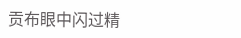贡布眼中闪过精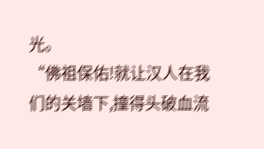光。
“佛祖保佑!就让汉人在我们的关墙下,撞得头破血流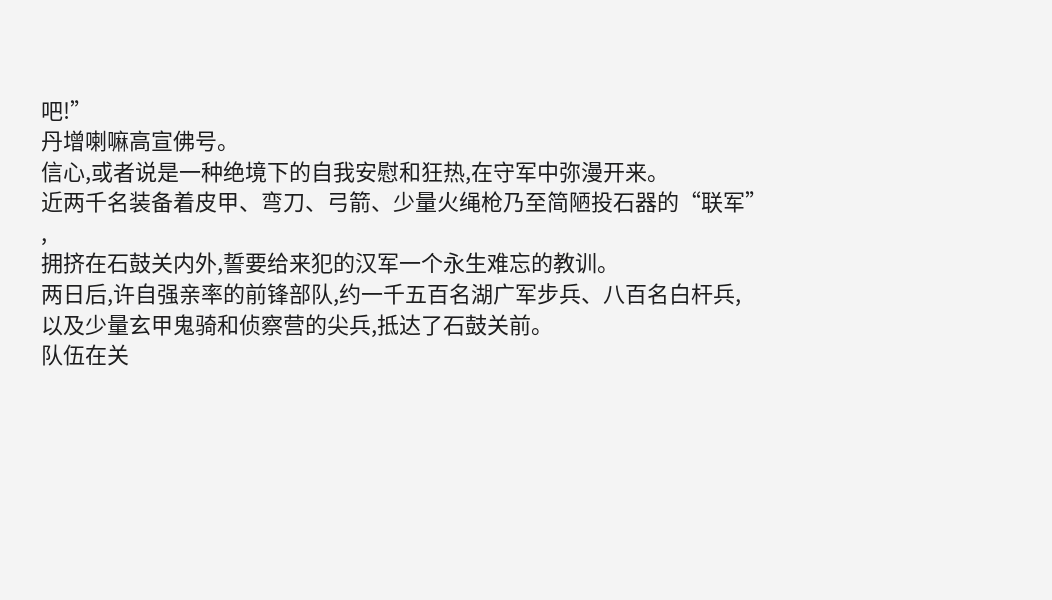吧!”
丹增喇嘛高宣佛号。
信心,或者说是一种绝境下的自我安慰和狂热,在守军中弥漫开来。
近两千名装备着皮甲、弯刀、弓箭、少量火绳枪乃至简陋投石器的“联军”
,
拥挤在石鼓关内外,誓要给来犯的汉军一个永生难忘的教训。
两日后,许自强亲率的前锋部队,约一千五百名湖广军步兵、八百名白杆兵,
以及少量玄甲鬼骑和侦察营的尖兵,抵达了石鼓关前。
队伍在关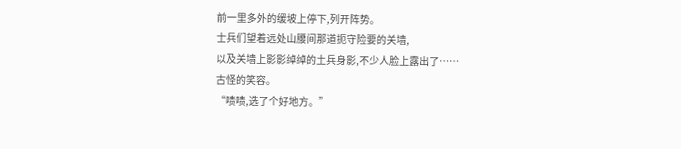前一里多外的缓坡上停下,列开阵势。
士兵们望着远处山腰间那道扼守险要的关墙,
以及关墙上影影绰绰的土兵身影,不少人脸上露出了……
古怪的笑容。
“啧啧,选了个好地方。”